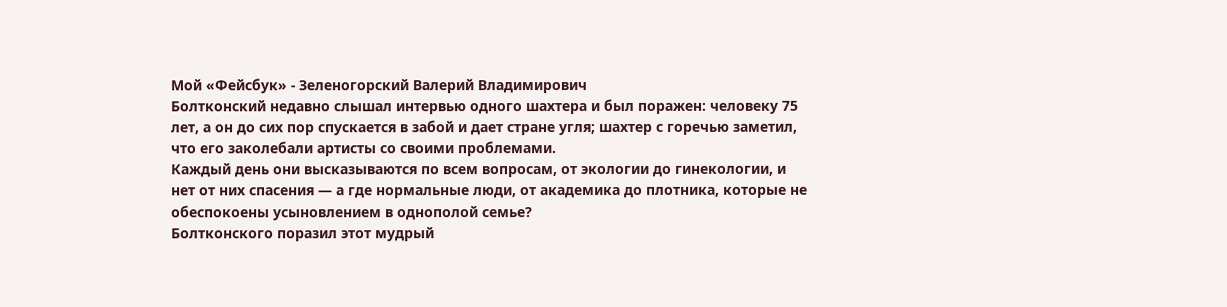Мой «Фейсбук» - Зеленогорский Валерий Владимирович
Болтконский недавно слышал интервью одного шахтера и был поражен: человеку 75 лет, а он до сих пор спускается в забой и дает стране угля; шахтер с горечью заметил, что его заколебали артисты со своими проблемами.
Каждый день они высказываются по всем вопросам, от экологии до гинекологии, и нет от них спасения — а где нормальные люди, от академика до плотника, которые не обеспокоены усыновлением в однополой семье?
Болтконского поразил этот мудрый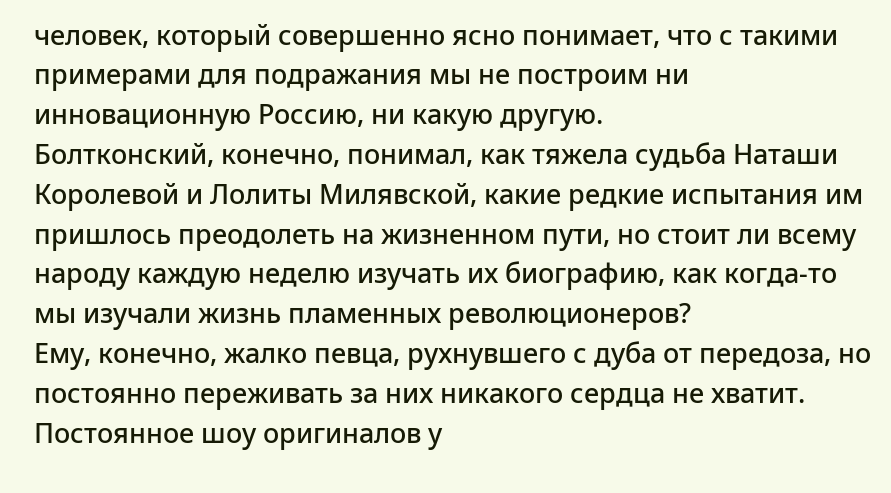человек, который совершенно ясно понимает, что с такими примерами для подражания мы не построим ни инновационную Россию, ни какую другую.
Болтконский, конечно, понимал, как тяжела судьба Наташи Королевой и Лолиты Милявской, какие редкие испытания им пришлось преодолеть на жизненном пути, но стоит ли всему народу каждую неделю изучать их биографию, как когда-то мы изучали жизнь пламенных революционеров?
Ему, конечно, жалко певца, рухнувшего с дуба от передоза, но постоянно переживать за них никакого сердца не хватит.
Постоянное шоу оригиналов у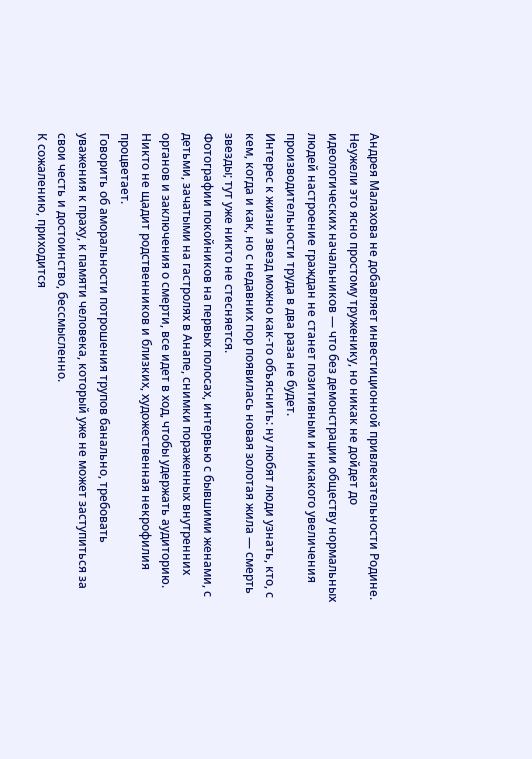Андрея Малахова не добавляет инвестиционной привлекательности Родине.
Неужели это ясно простому труженику, но никак не дойдет до идеологических начальников — что без демонстрации обществу нормальных людей настроение граждан не станет позитивным и никакого увеличения производительности труда в два раза не будет.
Интерес к жизни звезд можно как-то объяснить: ну любят люди узнать, кто, с кем, когда и как, но с недавних пор появилась новая золотая жила — смерть звезды; тут уже никто не стесняется.
Фотографии покойников на первых полосах, интервью с бывшими женами, с детьми, зачатыми на гастролях в Анапе, снимки пораженных внутренних органов и заключения о смерти, все идет в ход, чтобы удержать аудиторию.
Никто не щадит родственников и близких, художественная некрофилия процветает.
Говорить об аморальности потрошения трупов банально, требовать уважения к праху, к памяти человека, который уже не может заступиться за свои честь и достоинство, бессмысленно.
К сожалению, приходится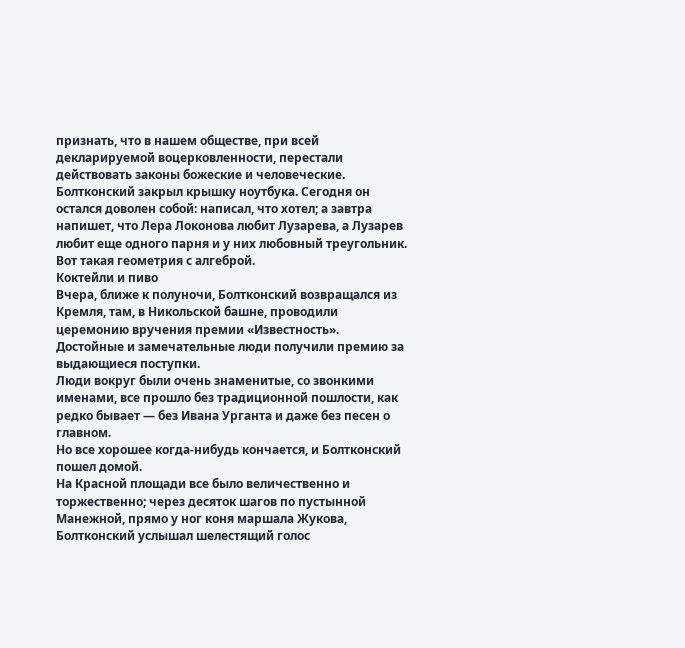признать, что в нашем обществе, при всей декларируемой воцерковленности, перестали действовать законы божеские и человеческие.
Болтконский закрыл крышку ноутбука. Сегодня он остался доволен собой: написал, что хотел; а завтра напишет, что Лера Локонова любит Лузарева, а Лузарев любит еще одного парня и у них любовный треугольник.
Вот такая геометрия с алгеброй.
Коктейли и пиво
Вчера, ближе к полуночи, Болтконский возвращался из Кремля, там, в Никольской башне, проводили церемонию вручения премии «Известность».
Достойные и замечательные люди получили премию за выдающиеся поступки.
Люди вокруг были очень знаменитые, со звонкими именами, все прошло без традиционной пошлости, как редко бывает — без Ивана Урганта и даже без песен о главном.
Но все хорошее когда-нибудь кончается, и Болтконский пошел домой.
На Красной площади все было величественно и торжественно; через десяток шагов по пустынной Манежной, прямо у ног коня маршала Жукова, Болтконский услышал шелестящий голос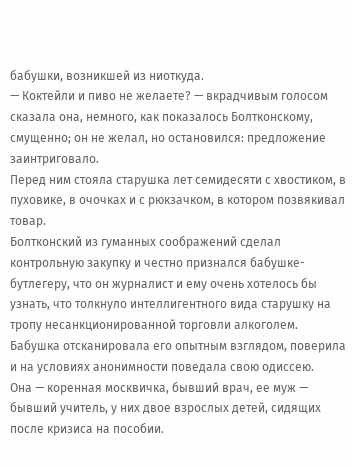бабушки, возникшей из ниоткуда.
— Коктейли и пиво не желаете? — вкрадчивым голосом сказала она, немного, как показалось Болтконскому, смущенно; он не желал, но остановился: предложение заинтриговало.
Перед ним стояла старушка лет семидесяти с хвостиком, в пуховике, в очочках и с рюкзачком, в котором позвякивал товар.
Болтконский из гуманных соображений сделал контрольную закупку и честно признался бабушке-бутлегеру, что он журналист и ему очень хотелось бы узнать, что толкнуло интеллигентного вида старушку на тропу несанкционированной торговли алкоголем.
Бабушка отсканировала его опытным взглядом, поверила и на условиях анонимности поведала свою одиссею.
Она — коренная москвичка, бывший врач, ее муж — бывший учитель, у них двое взрослых детей, сидящих после кризиса на пособии.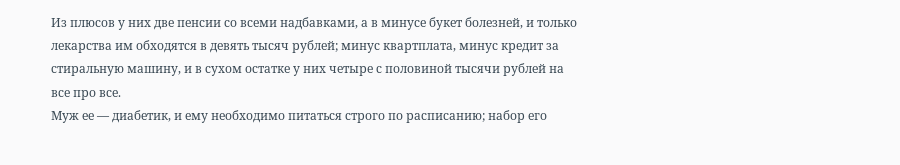Из плюсов у них две пенсии со всеми надбавками, а в минусе букет болезней, и только лекарства им обходятся в девять тысяч рублей; минус квартплата, минус кредит за стиральную машину, и в сухом остатке у них четыре с половиной тысячи рублей на все про все.
Муж ее — диабетик, и ему необходимо питаться строго по расписанию; набор его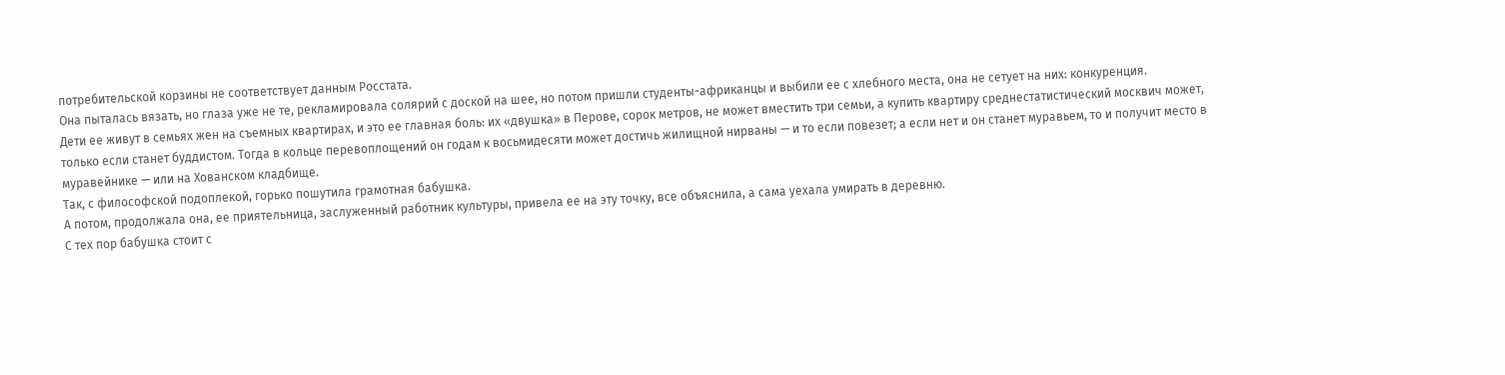потребительской корзины не соответствует данным Росстата.
Она пыталась вязать, но глаза уже не те, рекламировала солярий с доской на шее, но потом пришли студенты-африканцы и выбили ее с хлебного места, она не сетует на них: конкуренция.
Дети ее живут в семьях жен на съемных квартирах, и это ее главная боль: их «двушка» в Перове, сорок метров, не может вместить три семьи, а купить квартиру среднестатистический москвич может, только если станет буддистом. Тогда в кольце перевоплощений он годам к восьмидесяти может достичь жилищной нирваны — и то если повезет; а если нет и он станет муравьем, то и получит место в муравейнике — или на Хованском кладбище.
Так, с философской подоплекой, горько пошутила грамотная бабушка.
А потом, продолжала она, ее приятельница, заслуженный работник культуры, привела ее на эту точку, все объяснила, а сама уехала умирать в деревню.
С тех пор бабушка стоит с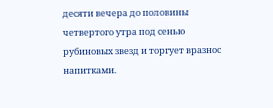десяти вечера до половины четвертого утра под сенью рубиновых звезд и торгует вразнос напитками.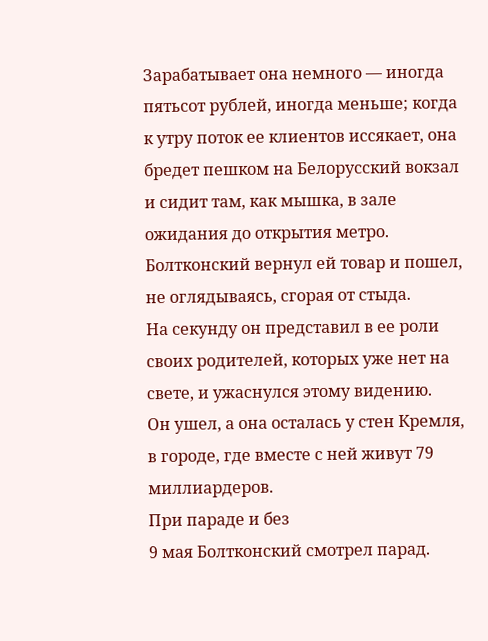Зарабатывает она немного — иногда пятьсот рублей, иногда меньше; когда к утру поток ее клиентов иссякает, она бредет пешком на Белорусский вокзал и сидит там, как мышка, в зале ожидания до открытия метро.
Болтконский вернул ей товар и пошел, не оглядываясь, сгорая от стыда.
На секунду он представил в ее роли своих родителей, которых уже нет на свете, и ужаснулся этому видению.
Он ушел, а она осталась у стен Кремля, в городе, где вместе с ней живут 79 миллиардеров.
При параде и без
9 мая Болтконский смотрел парад.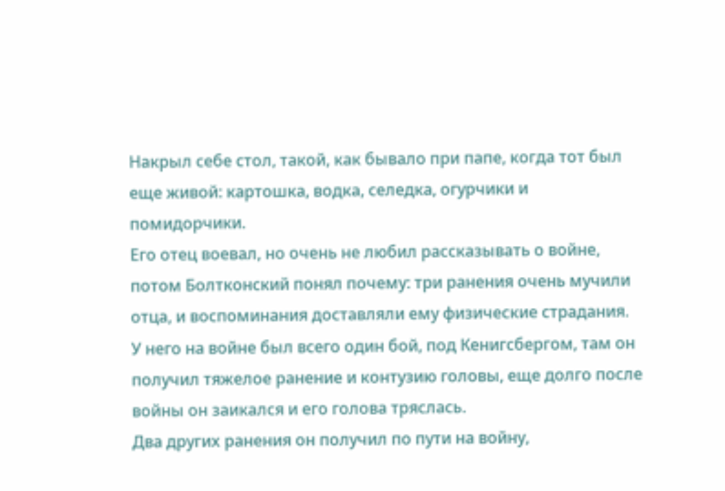Накрыл себе стол, такой, как бывало при папе, когда тот был еще живой: картошка, водка, селедка, огурчики и помидорчики.
Его отец воевал, но очень не любил рассказывать о войне, потом Болтконский понял почему: три ранения очень мучили отца, и воспоминания доставляли ему физические страдания.
У него на войне был всего один бой, под Кенигсбергом, там он получил тяжелое ранение и контузию головы, еще долго после войны он заикался и его голова тряслась.
Два других ранения он получил по пути на войну,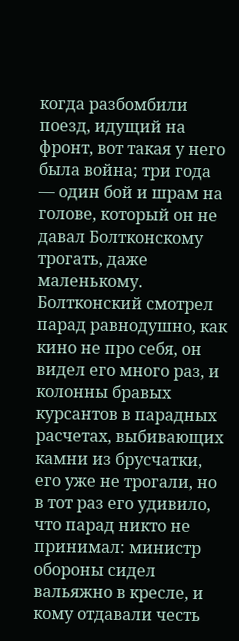когда разбомбили поезд, идущий на фронт, вот такая у него была война; три года — один бой и шрам на голове, который он не давал Болтконскому трогать, даже маленькому.
Болтконский смотрел парад равнодушно, как кино не про себя, он видел его много раз, и колонны бравых курсантов в парадных расчетах, выбивающих камни из брусчатки, его уже не трогали, но в тот раз его удивило, что парад никто не принимал: министр обороны сидел вальяжно в кресле, и кому отдавали честь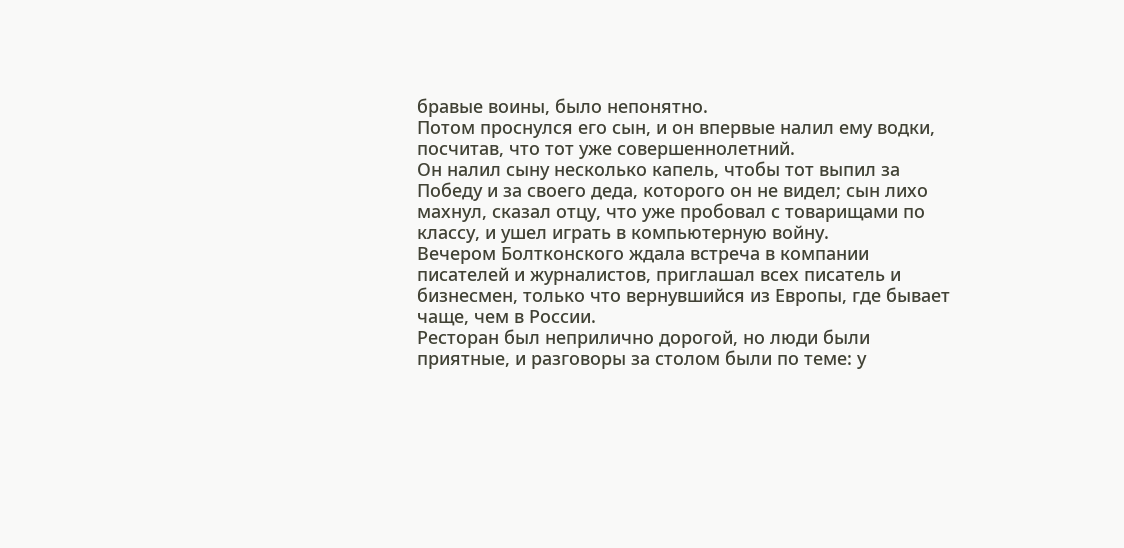бравые воины, было непонятно.
Потом проснулся его сын, и он впервые налил ему водки, посчитав, что тот уже совершеннолетний.
Он налил сыну несколько капель, чтобы тот выпил за Победу и за своего деда, которого он не видел; сын лихо махнул, сказал отцу, что уже пробовал с товарищами по классу, и ушел играть в компьютерную войну.
Вечером Болтконского ждала встреча в компании писателей и журналистов, приглашал всех писатель и бизнесмен, только что вернувшийся из Европы, где бывает чаще, чем в России.
Ресторан был неприлично дорогой, но люди были приятные, и разговоры за столом были по теме: у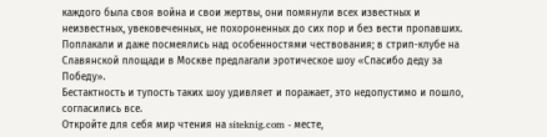каждого была своя война и свои жертвы, они помянули всех известных и неизвестных, увековеченных, не похороненных до сих пор и без вести пропавших.
Поплакали и даже посмеялись над особенностями чествования; в стрип-клубе на Славянской площади в Москве предлагали эротическое шоу «Спасибо деду за Победу».
Бестактность и тупость таких шоу удивляет и поражает, это недопустимо и пошло, согласились все.
Откройте для себя мир чтения на siteknig.com - месте,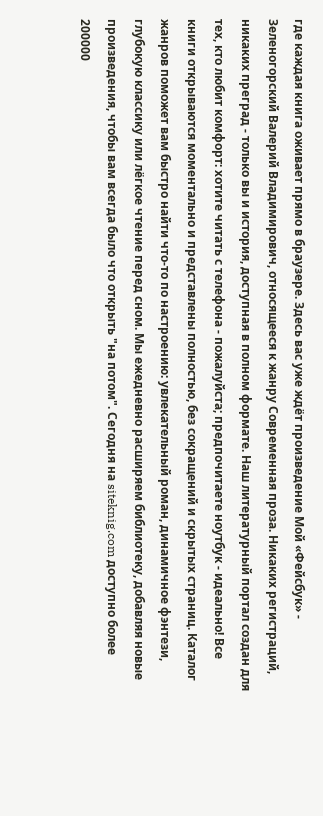где каждая книга оживает прямо в браузере. Здесь вас уже ждёт произведение Мой «Фейсбук» - Зеленогорский Валерий Владимирович, относящееся к жанру Современная проза. Никаких регистраций, никаких преград - только вы и история, доступная в полном формате. Наш литературный портал создан для тех, кто любит комфорт: хотите читать с телефона - пожалуйста; предпочитаете ноутбук - идеально! Все книги открываются моментально и представлены полностью, без сокращений и скрытых страниц. Каталог жанров поможет вам быстро найти что-то по настроению: увлекательный роман, динамичное фэнтези, глубокую классику или лёгкое чтение перед сном. Мы ежедневно расширяем библиотеку, добавляя новые произведения, чтобы вам всегда было что открыть "на потом". Сегодня на siteknig.com доступно более 200000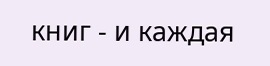книг - и каждая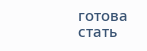готова стать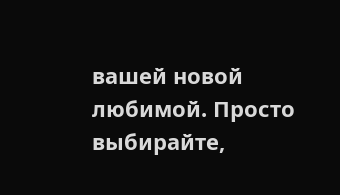вашей новой любимой. Просто выбирайте,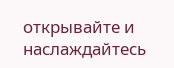открывайте и наслаждайтесь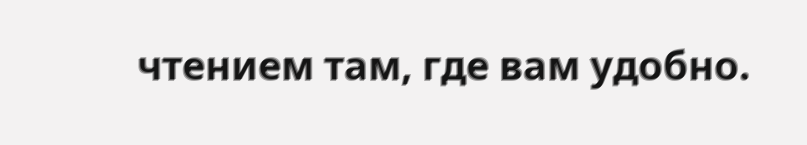чтением там, где вам удобно.